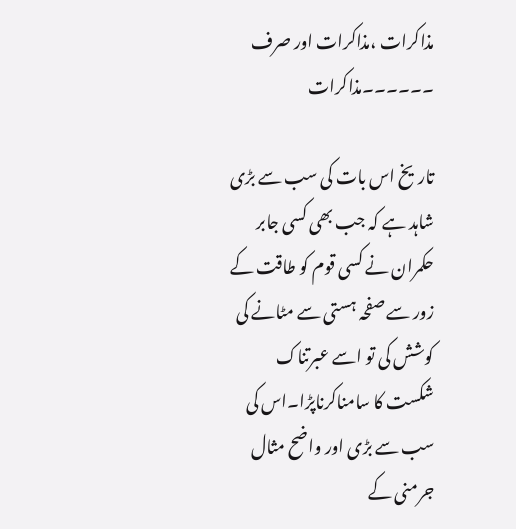مذاکرات ،مذاکرات اور صرف ۔۔۔۔۔۔مذاکرات

تاریخ اس بات کی سب سے بڑی شاہد ہے کہ جب بھی کسی جابر حکمران نے کسی قوم کو طاقت کے زور سے صفحہ ہستی سے مٹانے کی کوشش کی تو اسے عبرتناک شکست کا سامناکرناپڑا۔اس کی سب سے بڑی اور واضح مثال جرمنی کے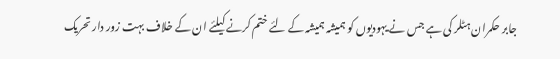جابر حکمران ہٹلر کی ہے جس نے یہودیوں کو ہمیشہ ہمیشہ کے لئے ختم کرنے کیلئے ان کے خلاف بہت زور دار تحریک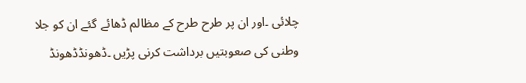چلائی ۔اور ان پر طرح طرح کے مظالم ڈھائے گئے ان کو جلا وطنی کی صعوبتیں برداشت کرنی پڑیں ۔ڈھونڈڈھونڈ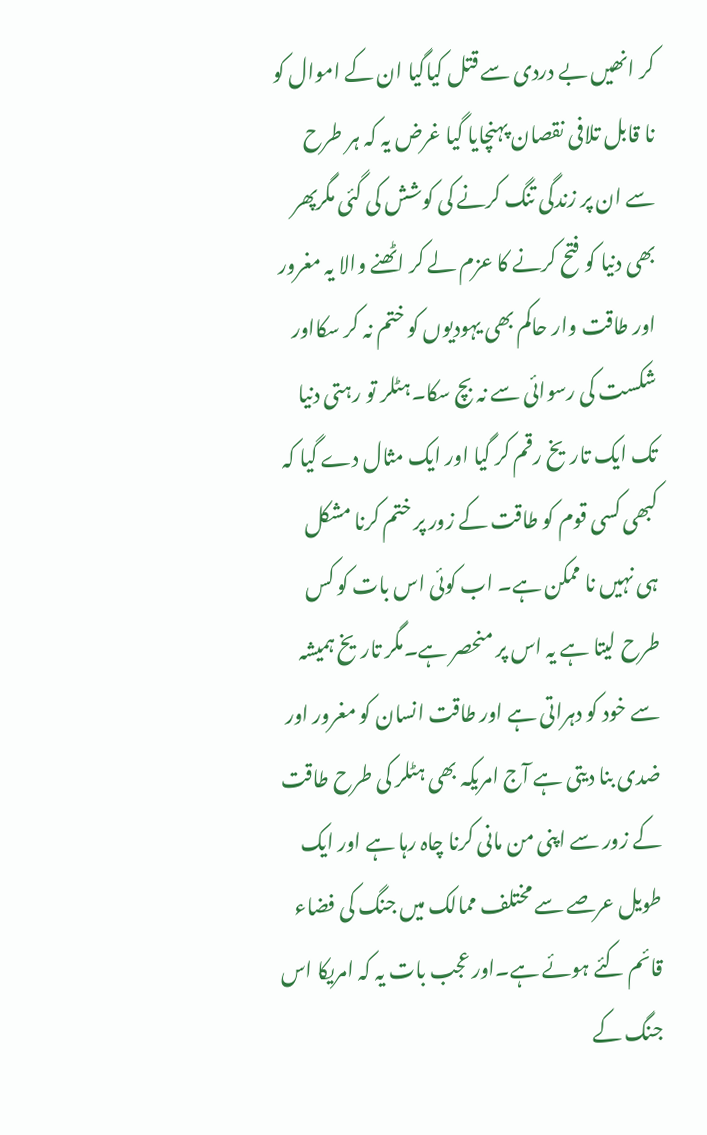کر انھیں بے دردی سے قتل کیاگیا ان کے اموال کو نا قابل تلافی نقصان پہنچایا گیا غرض یہ کہ ہر طرح سے ان پر زندگی تنگ کرنے کی کوشش کی گئی مگرپھر بھی دنیا کو فتح کرنے کا عزم لے کر اٹھنے والا یہ مغرور اور طاقت وار حاکم بھی یہودیوں کو ختم نہ کر سکااور شکست کی رسوائی سے نہ بچ سکا۔ہٹلر تو رہتی دنیا تک ایک تاریخ رقم کر گیا اور ایک مثال دے گیا کہ کبھی کسی قوم کو طاقت کے زور پر ختم کرنا مشکل ہی نہیں نا ممکن ہے۔ اب کوئی اس بات کو کس طرح لیتا ہے یہ اس پر منحصر ہے۔مگر تاریخ ہمیشہ سے خود کو دہراتی ہے اور طاقت انسان کو مغرور اور ضدی بنا دیتی ہے آج امریکہ بھی ہٹلر کی طرح طاقت کے زور سے اپنی من مانی کرنا چاہ رہا ہے اور ایک طویل عرصے سے مختلف ممالک میں جنگ کی فضاء قائم کئے ہوئے ہے۔اور عجب بات یہ کہ امریکا اس جنگ کے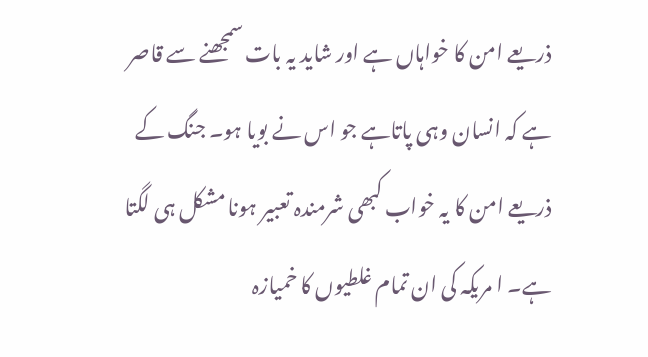ذریعے امن کا خواہاں ہے اور شاید یہ بات سمجھنے سے قاصر ہے کہ انسان وہی پاتاہے جو اس نے بویا ہو۔ جنگ کے ذریعے امن کا یہ خواب کبھی شرمندہ تعبیر ہونا مشکل ہی لگتا ہے۔ ا مریکہ کی ان تمام غلطیوں کا خمیازہ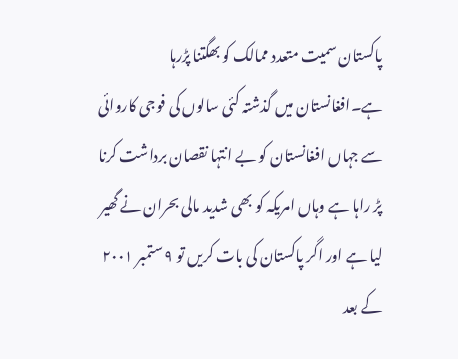پاکستان سمیت متعدد ممالک کو بھگتنا پڑرہا ہے۔افغانستان میں گذشتہ کئی سالوں کی فوجی کاروائی سے جہاں افغانستان کو بے انتہا نقصان برداشت کرنا پڑ راہا ہے وہاں امریکہ کو بھی شدید مالی بحران نے گھیر لیا ہے اور اگر پاکستان کی بات کریں تو ۹ ستمبر ۲۰۰۱ کے بعد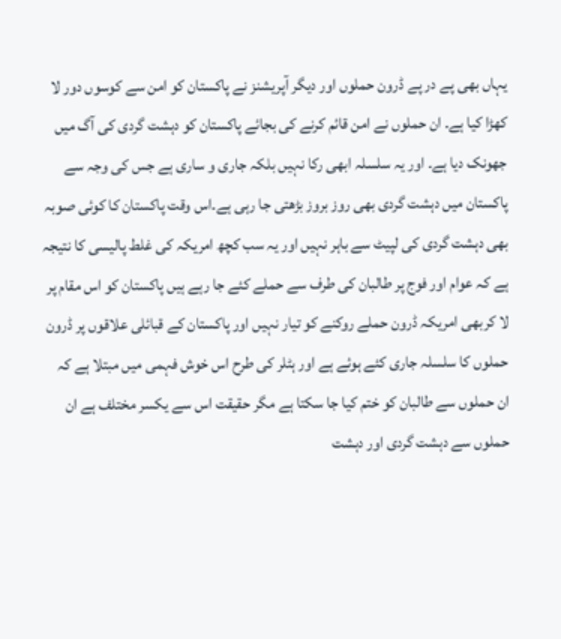یہاں بھی پے در پے ڈرون حملوں اور دیگر آپریشنز نے پاکستان کو امن سے کوسوں دور لا کھڑا کیا ہے۔ ان حملوں نے امن قائم کرنے کی بجائے پاکستان کو دہشت گردی کی آگ میں جھونک دیا ہے۔ اور یہ سلسلہ ابھی رکا نہیں بلکہ جاری و ساری ہے جس کی وجہ سے پاکستان میں دہشت گردی بھی روز بروز بڑھتی جا رہی ہے۔اس وقت پاکستان کا کوئی صوبہ بھی دہشت گردی کی لپیٹ سے باہر نہیں اور یہ سب کچھ امریکہ کی غلط پالیسی کا نتیجہ ہے کہ عوام اور فوج پر طالبان کی طرف سے حملے کئے جا رہے ہیں پاکستان کو اس مقام پر لا کربھی امریکہ ڈرون حملے روکنے کو تیار نہیں اور پاکستان کے قبائلی علاقوں پر ڈرون حملوں کا سلسلہ جاری کئے ہوئے ہے اور ہٹلر کی طرح اس خوش فہمی میں مبتلا ہے کہ ان حملوں سے طالبان کو ختم کیا جا سکتا ہے مگر حقیقت اس سے یکسر مختلف ہے ان حملوں سے دہشت گردی اور دہشت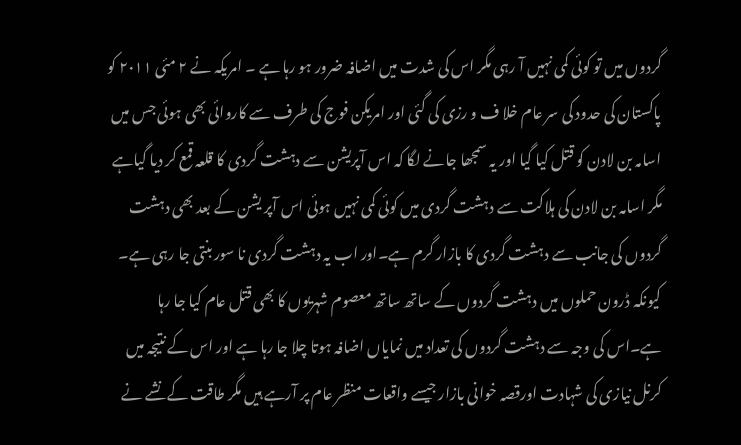گردوں میں تو کوئی کمی نہیں آ رہی مگر اس کی شدت میں اضافہ ضرور ہو رہا ہے ۔ امریکہ نے ۲ مئی ۲۰۱۱ کو پاکستان کی حدود کی سر عام خلا ف و رزی کی گئی اور امریکن فوج کی طرف سے کاروائی بھی ہوئی جس میں اسامہ بن لادن کو قتل کیا گیا اور یہ سمجھا جانے لگا کہ اس آپریشن سے دہشت گردی کا قلعہ قمع کر دیا گیاہے مگر اسامہ بن لادن کی ہلاکت سے دہشت گردی میں کوئی کمی نہیں ہوئی اس آپر یشن کے بعد بھی دہشت گردوں کی جانب سے دہشت گردی کا بازار گرم ہے۔اور اب یہ دہشت گردی نا سور بنتی جا رہی ہے۔ کیونکہ ڈرون حملوں میں دہشت گردوں کے ساتھ ساتھ معصوم شہریوں کا بھی قتل عام کیا جا رہا ہے۔اس کی وجہ سے دہشت گردوں کی تعداد میں نمایاں اضافہ ہوتا چلا جا رہا ہے اور اس کے نتیجہ میں کرنل نیازی کی شہادت اورقصہ خوانی بازار جیسے واقعات منظر عام پر آرہے ہیں مگر طاقت کے نشے نے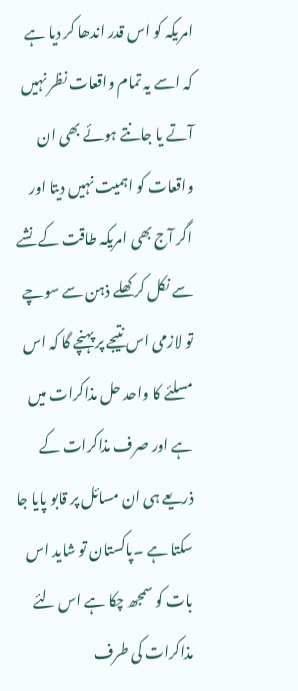امریکہ کو اس قدر اندھا کر دیا ہے کہ اسے یہ تمام واقعات نظر نہیں آتے یا جانتے ہوئے بھی ان واقعات کو اہمیت نہیں دیتا اور اگر آج بھی امریکہ طاقت کے نشے سے نکل کر کھلے ذہن سے سوچے تو لازمی اس نتیجے پر پہنچے گا کہ اس مسلئے کا واحد حل مذاکرات میں ہے اور صرف مذاکرات کے ذریعے ہی ان مسائل پر قابو پایا جا سکتا ہے ۔پاکستان تو شاید اس بات کو سمجھ چکا ہے اس لئے مذاکرات کی طرف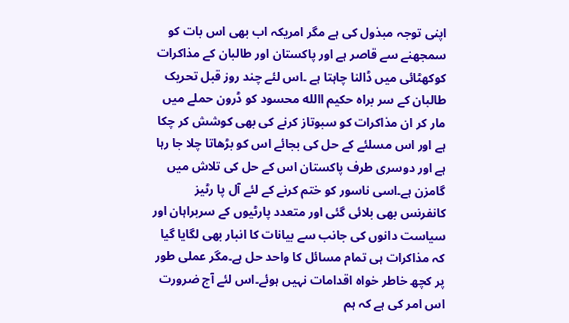اپنی توجہ مبذول کی ہے مگر امریکہ اب بھی اس بات کو سمجھنے سے قاصر ہے اور پاکستان اور طالبان کے مذاکرات کوکھٹائی میں ڈالنا چاہتا ہے ۔اس لئے چند روز قبل تحریک طالبان کے سر براہ حکیم االله محسود کو ڈرون حملے میں مار کر ان مذاکرات کو سبوتاز کرنے کی بھی کوشش کر چکا ہے اور اس مسلئے کے حل کی بجائے اس کو بڑھاتا چلا جا رہا ہے اور دوسری طرف پاکستان اس کے حل کی تلاش میں گامزن ہے۔اسی ناسور کو ختم کرنے کے لئے آل پا رٹیز کانفرنس بھی بلائی گئی اور متعدد پارٹیوں کے سربراہان اور سیاست دانوں کی جانب سے بیانات کا انبار بھی لگایا گیا کہ مذاکرات ہی تمام مسائل کا واحد حل ہے۔مگر عملی طور پر کچھ خاطر خواہ اقدامات نہیں ہوئے۔اس لئے آج ضرورت اس امر کی ہے کہ ہم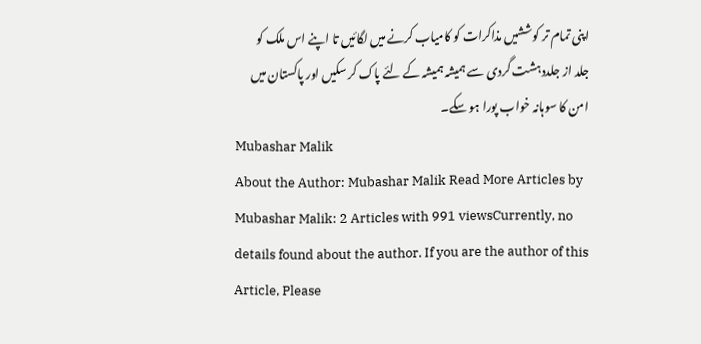اپنی تمام تر کوششیں مذاکرات کو کامیاب کرنے میں لگائیں تا اپنے اس ملک کو جلد از جلددہشت گردی سے ہمیشہ ہمیشہ کے لئے پاک کر سکیں اور پاکستان میں امن کا سوہانہ خواب پورا ہو سکے۔
Mubashar Malik
About the Author: Mubashar Malik Read More Articles by Mubashar Malik: 2 Articles with 991 viewsCurrently, no details found about the author. If you are the author of this Article, Please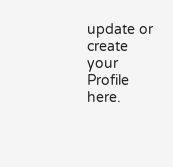update or create your Profile here.